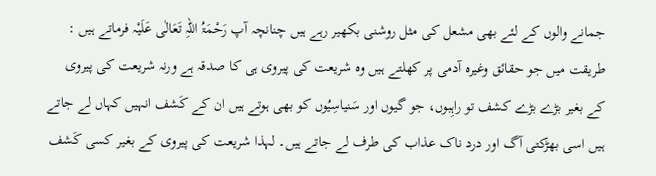جمانے والوں کے لئے بھی مشعل کی مثل روشنی بکھیر رہے ہیں چنانچہ آپ رَحْمَۃُ اللہِ تَعَالٰی عَلَیْہ فرماتے ہیں : طریقت میں جو حقائق وغیرہ آدمی پر کھلتے ہیں وہ شریعت کی پیروی ہی کا صدقہ ہے ورنہ شریعت کی پیروی کے بغیر بڑے بڑے کشف تو راہِبوں، جو گیوں اور سَنیاسِیُوں کو بھی ہوتے ہیں ان کے کَشف انہیں کہاں لے جاتے ہیں اسی بھڑکتی آگ اور درد ناک عذاب کی طرف لے جاتے ہیں۔ لہذا شریعت کی پیروی کے بغیر کسی کَشف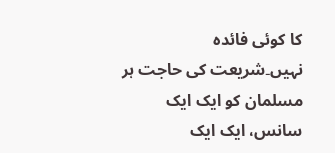کا کوئی فائدہ نہیں۔شریعت کی حاجت ہر مسلمان کو ایک ایک سانس، ایک ایک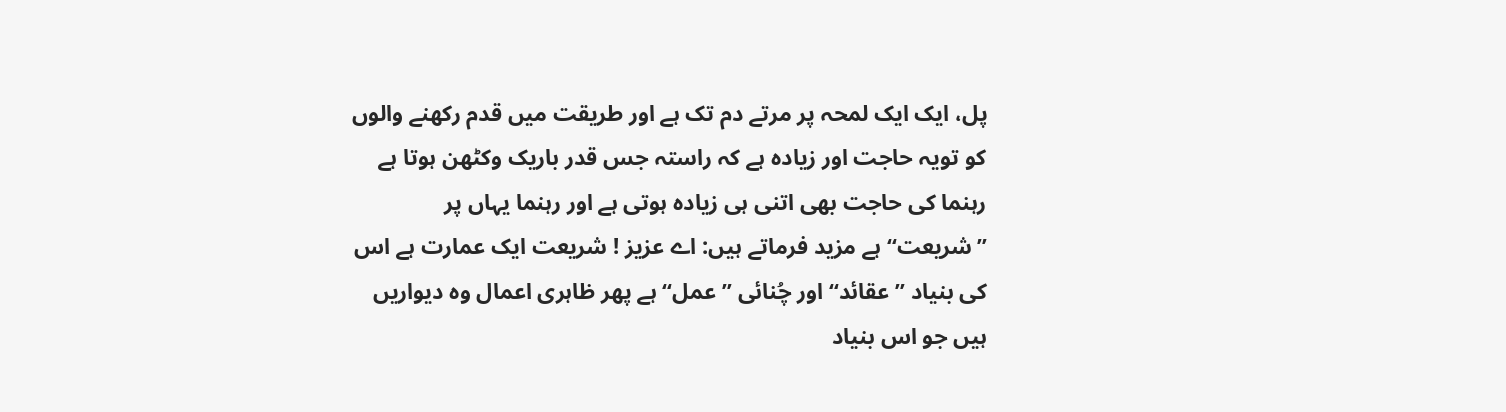پل، ایک ایک لمحہ پر مرتے دم تک ہے اور طریقت میں قدم رکھنے والوں کو تویہ حاجت اور زیادہ ہے کہ راستہ جس قدر باریک وکٹھن ہوتا ہے رہنما کی حاجت بھی اتنی ہی زیادہ ہوتی ہے اور رہنما یہاں پر ’’شریعت‘‘ ہے مزید فرماتے ہیں: اے عزیز ! شریعت ایک عمارت ہے اس کی بنیاد ’’عقائد‘‘ اور چُنائی ’’عمل‘‘ ہے پھر ظاہری اعمال وہ دیواریں ہیں جو اس بنیاد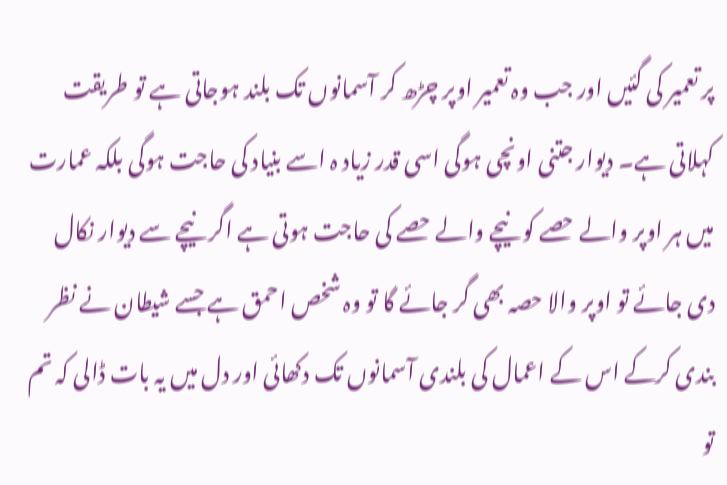پر تعمیر کی گئیں اور جب وہ تعمیر اوپر چڑھ کر آسمانوں تک بلند ہوجاتی ہے تو طریقت کہلاتی ہے۔ دیوار جتنی اونچی ہوگی اسی قدر زیاد ہ اسے بنیاد کی حاجت ہوگی بلکہ عمارت میں ہر اوپر والے حصے کو نیچے والے حصے کی حاجت ہوتی ہے اگر نیچے سے دیوار نکال دی جائے تو اوپر والا حصہ بھی گر جائے گا تو وہ شخص احمق ہے جسے شیطان نے نظر بندی کرکے اس کے اعمال کی بلندی آسمانوں تک دکھائی اور دل میں یہ بات ڈالی کہ تم تو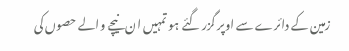زمین کے دائرے سے اوپر گزر گئے ہو تمہیں ان نیچے والے حصوں کی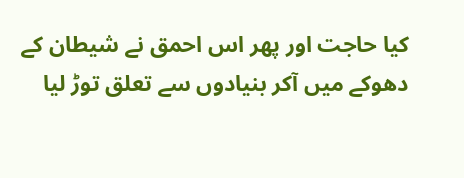کیا حاجت اور پھر اس احمق نے شیطان کے دھوکے میں آکر بنیادوں سے تعلق توڑ لیا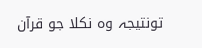تونتیجہ وہ نکلا جو قرآن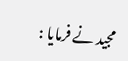مجید نے فرمایا :